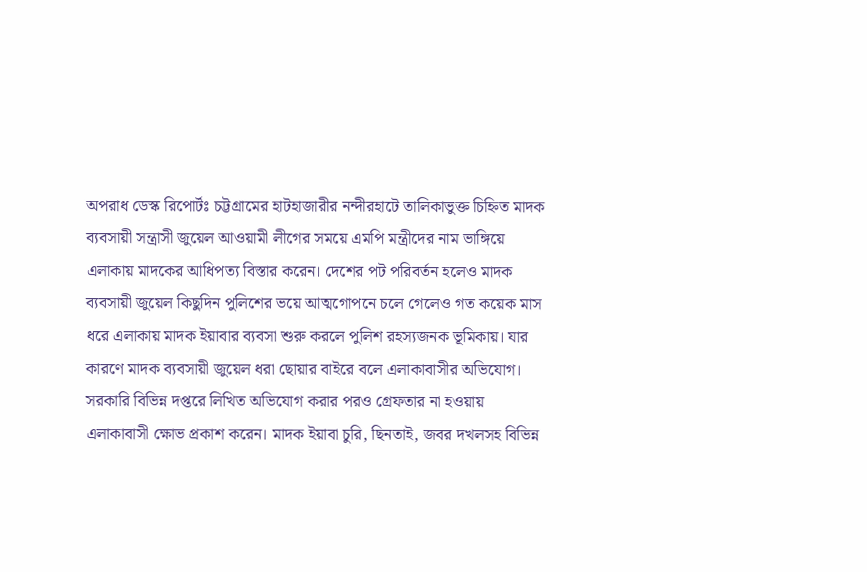অপরাধ ডেস্ক রিপোর্টঃ চট্টগ্রামের হাটহাজারীর নন্দীরহাটে তালিকাভুক্ত চিহ্নিত মাদক ব্যবসায়ী সন্ত্রাসী জুয়েল আওয়ামী লীগের সময়ে এমপি মন্ত্রীদের নাম ভাঙ্গিয়ে এলাকায় মাদকের আধিপত্য বিস্তার করেন। দেশের পট পরিবর্তন হলেও মাদক ব্যবসায়ী জুয়েল কিছুদিন পুলিশের ভয়ে আত্মগোপনে চলে গেলেও গত কয়েক মাস ধরে এলাকায় মাদক ইয়াবার ব্যবসা শুরু করলে পুলিশ রহস্যজনক ভূমিকায়। যার কারণে মাদক ব্যবসায়ী জুয়েল ধরা ছোয়ার বাইরে বলে এলাকাবাসীর অভিযোগ। সরকারি বিভিন্ন দপ্তরে লিখিত অভিযোগ করার পরও গ্রেফতার না হওয়ায় এলাকাবাসী ক্ষোভ প্রকাশ করেন। মাদক ইয়াবা চুরি, ছিনতাই, জবর দখলসহ বিভিন্ন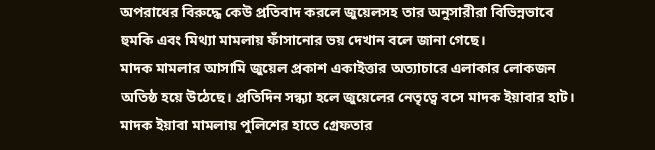অপরাধের বিরুদ্ধে কেউ প্রতিবাদ করলে জুয়েলসহ তার অনুসারীরা বিভিন্নভাবে হুমকি এবং মিথ্যা মামলায় ফাঁসানোর ভয় দেখান বলে জানা গেছে।
মাদক মামলার আসামি জুয়েল প্রকাশ একাইত্তার অত্যাচারে এলাকার লোকজন অতিষ্ঠ হয়ে উঠেছে। প্রতিদিন সন্ধ্যা হলে জুয়েলের নেতৃত্বে বসে মাদক ইয়াবার হাট। মাদক ইয়াবা মামলায় পুলিশের হাতে গ্রেফতার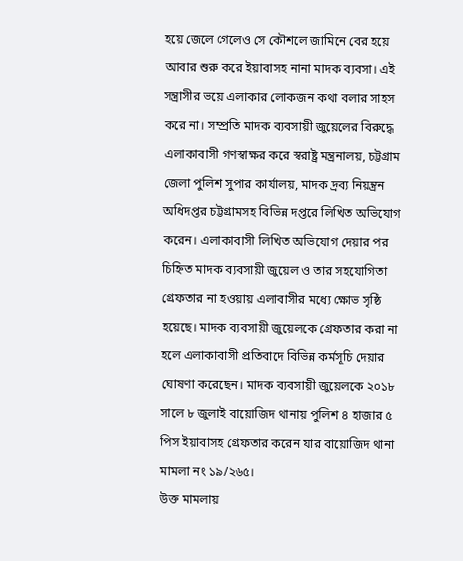হয়ে জেলে গেলেও সে কৌশলে জামিনে বের হয়ে আবার শুরু করে ইয়াবাসহ নানা মাদক ব্যবসা। এই সন্ত্রাসীর ভয়ে এলাকার লোকজন কথা বলার সাহস করে না। সম্প্রতি মাদক ব্যবসায়ী জুয়েলের বিরুদ্ধে এলাকাবাসী গণস্বাক্ষর করে স্বরাষ্ট্র মন্ত্রনালয়, চট্টগ্রাম জেলা পুলিশ সুপার কার্যালয়, মাদক দ্রব্য নিয়ন্ত্রন অধিদপ্তর চট্টগ্রামসহ বিভিন্ন দপ্তরে লিখিত অভিযোগ করেন। এলাকাবাসী লিখিত অভিযোগ দেয়ার পর চিহ্নিত মাদক ব্যবসায়ী জুয়েল ও তার সহযোগিতা গ্রেফতার না হওয়ায় এলাবাসীর মধ্যে ক্ষোভ সৃষ্ঠি হয়েছে। মাদক ব্যবসায়ী জুয়েলকে গ্রেফতার করা না হলে এলাকাবাসী প্রতিবাদে বিভিন্ন কর্মসূচি দেয়ার ঘোষণা করেছেন। মাদক ব্যবসায়ী জুয়েলকে ২০১৮ সালে ৮ জুলাই বায়োজিদ থানায় পুলিশ ৪ হাজার ৫ পিস ইয়াবাসহ গ্রেফতার করেন যার বায়োজিদ থানা মামলা নং ১৯/২৬৫।
উক্ত মামলায়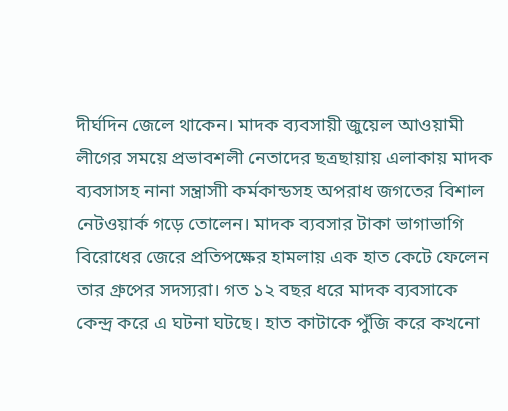দীর্ঘদিন জেলে থাকেন। মাদক ব্যবসায়ী জুয়েল আওয়ামী লীগের সময়ে প্রভাবশলী নেতাদের ছত্রছায়ায় এলাকায় মাদক ব্যবসাসহ নানা সন্ত্রাসাী কর্মকান্ডসহ অপরাধ জগতের বিশাল নেটওয়ার্ক গড়ে তোলেন। মাদক ব্যবসার টাকা ভাগাভাগি বিরোধের জেরে প্রতিপক্ষের হামলায় এক হাত কেটে ফেলেন তার গ্রুপের সদস্যরা। গত ১২ বছর ধরে মাদক ব্যবসাকে কেন্দ্র করে এ ঘটনা ঘটছে। হাত কাটাকে পুঁজি করে কখনো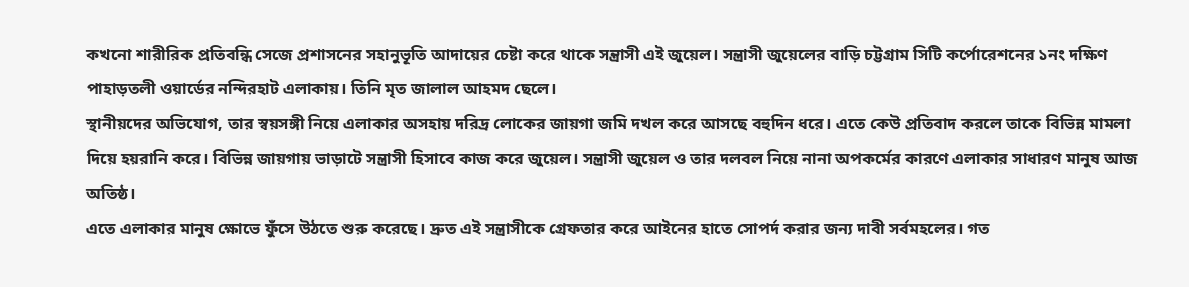কখনো শারীরিক প্রতিবন্ধি সেজে প্রশাসনের সহানুভূতি আদায়ের চেষ্টা করে থাকে সন্ত্রাসী এই জুয়েল। সন্ত্রাসী জুয়েলের বাড়ি চট্টগ্রাম সিটি কর্পোরেশনের ১নং দক্ষিণ পাহাড়তলী ওয়ার্ডের নন্দিরহাট এলাকায়। তিনি মৃত জালাল আহমদ ছেলে।
স্থানীয়দের অভিযোগ, তার স্বয়সঙ্গী নিয়ে এলাকার অসহায় দরিদ্র লোকের জায়গা জমি দখল করে আসছে বহুদিন ধরে। এতে কেউ প্রতিবাদ করলে তাকে বিভিন্ন মামলা দিয়ে হয়রানি করে। বিভিন্ন জায়গায় ভাড়াটে সন্ত্রাসী হিসাবে কাজ করে জুয়েল। সন্ত্রাসী জুয়েল ও তার দলবল নিয়ে নানা অপকর্মের কারণে এলাকার সাধারণ মানুষ আজ অতিষ্ঠ।
এতে এলাকার মানুষ ক্ষোভে ফুঁসে উঠতে শুরু করেছে। দ্রুত এই সন্ত্রাসীকে গ্রেফতার করে আইনের হাতে সোপর্দ করার জন্য দাবী সর্বমহলের। গত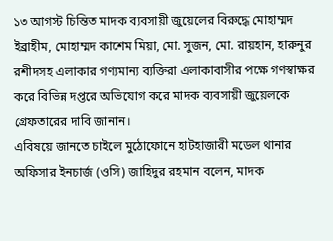১৩ আগস্ট চিন্তিত মাদক ব্যবসায়ী জুয়েলের বিরুদ্ধে মোহাম্মদ ইব্রাহীম, মোহাম্মদ কাশেম মিয়া, মো. সুজন, মো. রায়হান, হারুনুর রশীদসহ এলাকার গণ্যমান্য ব্যক্তিরা এলাকাবাসীর পক্ষে গণস্বাক্ষর করে বিভিন্ন দপ্তরে অভিযোগ করে মাদক ব্যবসায়ী জুয়েলকে গ্রেফতারের দাবি জানান।
এবিষয়ে জানতে চাইলে মুঠোফোনে হাটহাজারী মডেল থানার অফিসার ইনচার্জ (ওসি) জাহিদুর রহমান বলেন, মাদক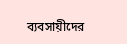ব্যবসায়ীদের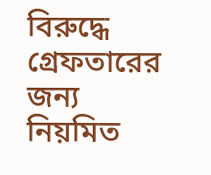বিরুদ্ধে গ্রেফতারের জন্য নিয়মিত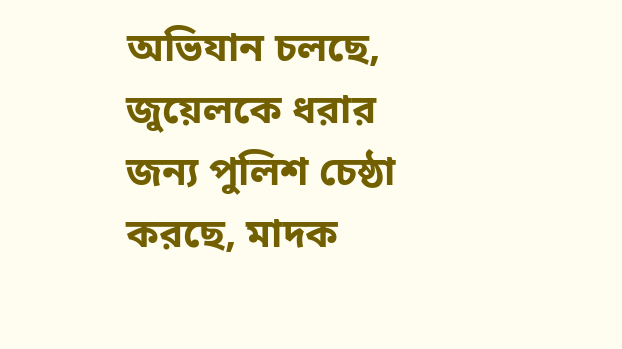অভিযান চলছে, জুয়েলকে ধরার জন্য পুলিশ চেষ্ঠা করছে, মাদক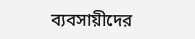ব্যবসায়ীদের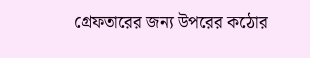গ্রেফতারের জন্য উপরের কঠোর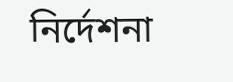নির্দেশনা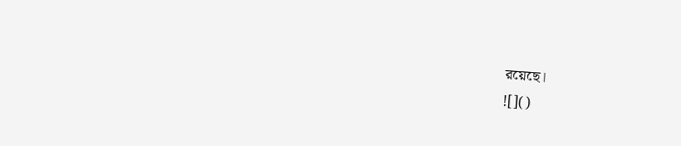রয়েছে।
![]()